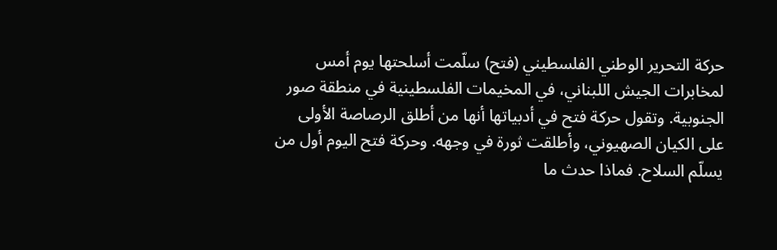حركة التحرير الوطني الفلسطيني (فتح) سلّمت أسلحتها يوم أمس لمخابرات الجيش اللبناني، في المخيمات الفلسطينية في منطقة صور الجنوبية. وتقول حركة فتح في أدبياتها أنها من أطلق الرصاصة الأولى على الكيان الصهيوني، وأطلقت ثورة في وجهه. وحركة فتح اليوم أول من يسلّم السلاح. فماذا حدث ما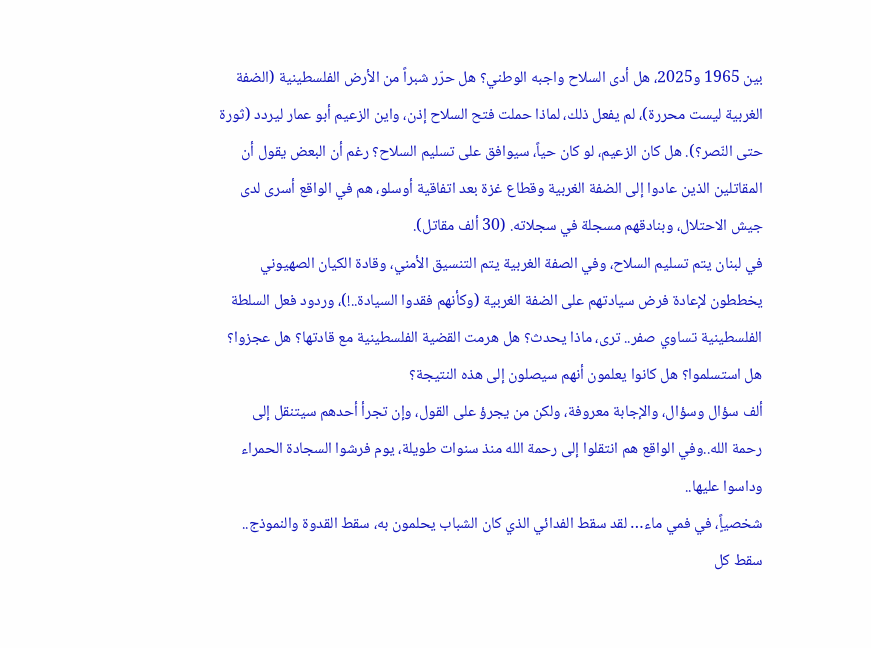بين 1965 و2025، هل أدى السلاح واجبه الوطني؟ هل حرّر شبراً من الأرض الفلسطينية (الضفة الغربية ليست محررة)، لم يفعل ذلك، لماذا حملت فتح السلاح إذن، واين الزعيم أبو عمار ليردد (ثورة حتى النّصر؟). هل كان الزعيم، لو كان حياً، سيوافق على تسليم السلاح؟ رغم أن البعض يقول أن المقاتلين الذين عادوا إلى الضفة الغربية وقطاع غزة بعد اتفاقية أوسلو، هم في الواقع أسرى لدى جيش الاحتلال، وبنادقهم مسجلة في سجلاته. (30 ألف مقاتل).
في لبنان يتم تسليم السلاح، وفي الصفة الغربية يتم التنسيق الأمني، وقادة الكيان الصهيوني يخططون لإعادة فرض سيادتهم على الضفة الغربية (وكأنهم فقدوا السيادة..!)، وردود فعل السلطة الفلسطينية تساوي صفر.. ترى، ماذا يحدث؟ هل هرمت القضية الفلسطينية مع قادتها؟ هل عجزوا؟ هل استسلموا؟ هل كانوا يعلمون أنهم سيصلون إلى هذه النتيجة؟
ألف سؤال وسؤال، والإجابة معروفة، ولكن من يجرؤ على القول، وإن تجرأ أحدهم سيتنقل إلى رحمة الله..وفي الواقع هم انتقلوا إلى رحمة الله منذ سنوات طويلة، يوم فرشوا السجادة الحمراء وداسوا عليها..
شخصياًٍ، في فمي ماء… لقد سقط الفدائي الذي كان الشباب يحلمون به، سقط القدوة والنموذج.. سقط كل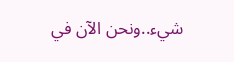شيء..ونحن الآن في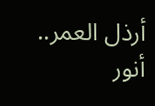أرذل العمر..
أنور